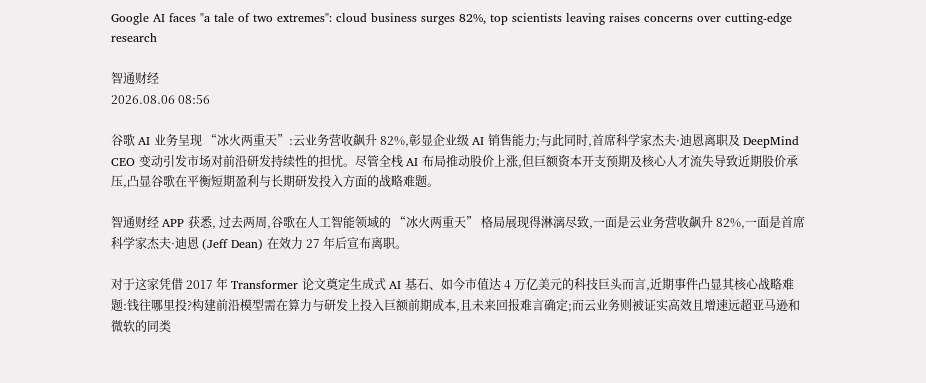Google AI faces "a tale of two extremes": cloud business surges 82%, top scientists leaving raises concerns over cutting-edge research

智通财经
2026.08.06 08:56

谷歌 AI 业务呈现 “冰火两重天”:云业务营收飙升 82%,彰显企业级 AI 销售能力;与此同时,首席科学家杰夫·迪恩离职及 DeepMind CEO 变动引发市场对前沿研发持续性的担忧。尽管全栈 AI 布局推动股价上涨,但巨额资本开支预期及核心人才流失导致近期股价承压,凸显谷歌在平衡短期盈利与长期研发投入方面的战略难题。

智通财经 APP 获悉, 过去两周,谷歌在人工智能领域的 “冰火两重天” 格局展现得淋漓尽致,一面是云业务营收飙升 82%,一面是首席科学家杰夫·迪恩 (Jeff Dean) 在效力 27 年后宣布离职。

对于这家凭借 2017 年 Transformer 论文奠定生成式 AI 基石、如今市值达 4 万亿美元的科技巨头而言,近期事件凸显其核心战略难题:钱往哪里投?构建前沿模型需在算力与研发上投入巨额前期成本,且未来回报难言确定;而云业务则被证实高效且增速远超亚马逊和微软的同类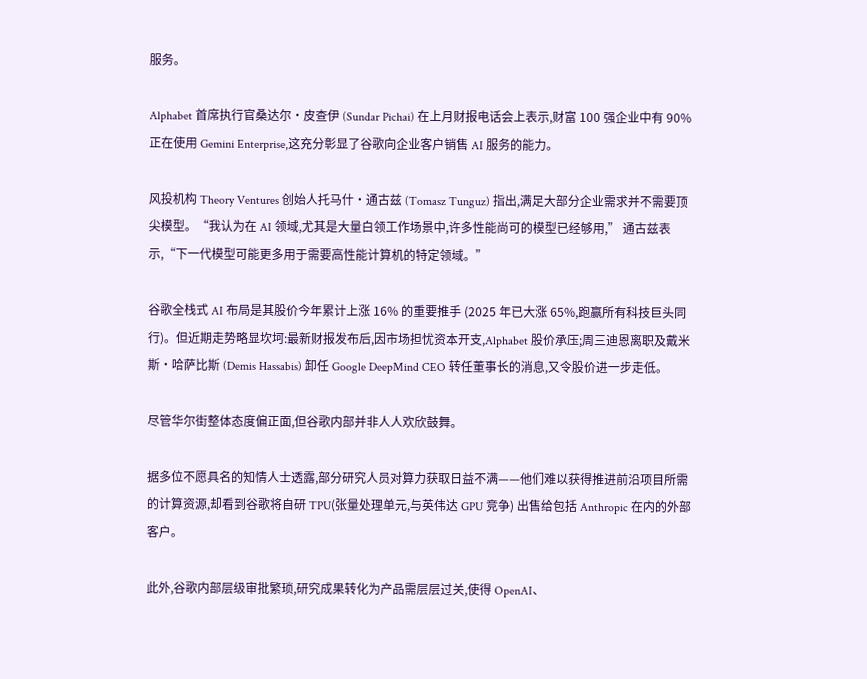服务。

Alphabet 首席执行官桑达尔·皮查伊 (Sundar Pichai) 在上月财报电话会上表示,财富 100 强企业中有 90% 正在使用 Gemini Enterprise,这充分彰显了谷歌向企业客户销售 AI 服务的能力。

风投机构 Theory Ventures 创始人托马什·通古兹 (Tomasz Tunguz) 指出,满足大部分企业需求并不需要顶尖模型。“我认为在 AI 领域,尤其是大量白领工作场景中,许多性能尚可的模型已经够用,” 通古兹表示,“下一代模型可能更多用于需要高性能计算机的特定领域。”

谷歌全栈式 AI 布局是其股价今年累计上涨 16% 的重要推手 (2025 年已大涨 65%,跑赢所有科技巨头同行)。但近期走势略显坎坷:最新财报发布后,因市场担忧资本开支,Alphabet 股价承压;周三迪恩离职及戴米斯·哈萨比斯 (Demis Hassabis) 卸任 Google DeepMind CEO 转任董事长的消息,又令股价进一步走低。

尽管华尔街整体态度偏正面,但谷歌内部并非人人欢欣鼓舞。

据多位不愿具名的知情人士透露,部分研究人员对算力获取日益不满——他们难以获得推进前沿项目所需的计算资源,却看到谷歌将自研 TPU(张量处理单元,与英伟达 GPU 竞争) 出售给包括 Anthropic 在内的外部客户。

此外,谷歌内部层级审批繁琐,研究成果转化为产品需层层过关,使得 OpenAI、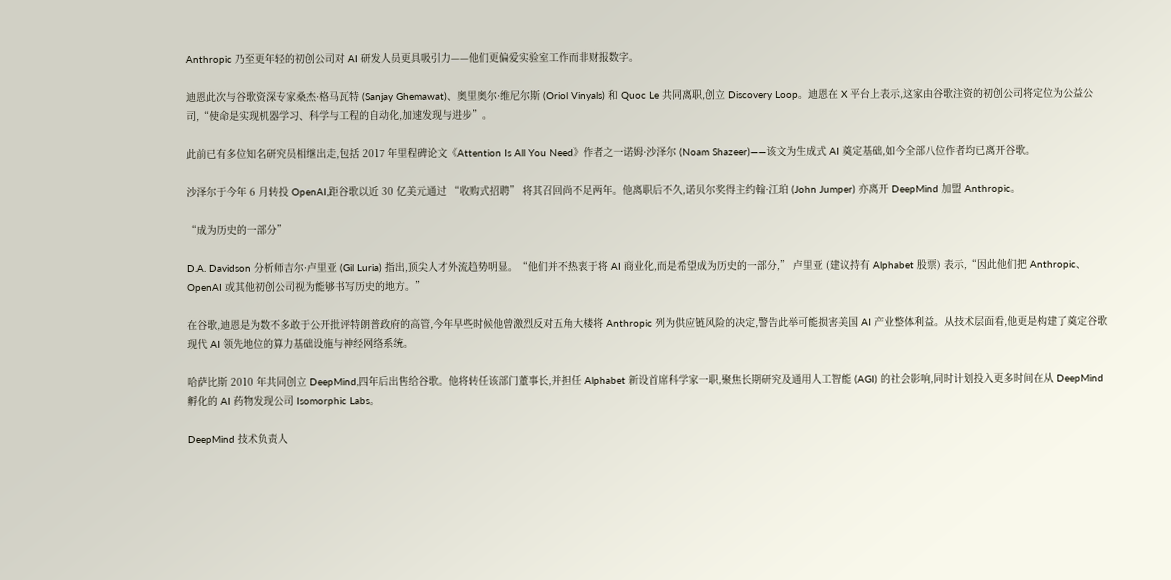Anthropic 乃至更年轻的初创公司对 AI 研发人员更具吸引力——他们更偏爱实验室工作而非财报数字。

迪恩此次与谷歌资深专家桑杰·格马瓦特 (Sanjay Ghemawat)、奥里奥尔·维尼尔斯 (Oriol Vinyals) 和 Quoc Le 共同离职,创立 Discovery Loop。迪恩在 X 平台上表示,这家由谷歌注资的初创公司将定位为公益公司,“使命是实现机器学习、科学与工程的自动化,加速发现与进步”。

此前已有多位知名研究员相继出走,包括 2017 年里程碑论文《Attention Is All You Need》作者之一诺姆·沙泽尔 (Noam Shazeer)——该文为生成式 AI 奠定基础,如今全部八位作者均已离开谷歌。

沙泽尔于今年 6 月转投 OpenAI,距谷歌以近 30 亿美元通过 “收购式招聘” 将其召回尚不足两年。他离职后不久,诺贝尔奖得主约翰·江珀 (John Jumper) 亦离开 DeepMind 加盟 Anthropic。

“成为历史的一部分”

D.A. Davidson 分析师吉尔·卢里亚 (Gil Luria) 指出,顶尖人才外流趋势明显。“他们并不热衷于将 AI 商业化,而是希望成为历史的一部分,” 卢里亚 (建议持有 Alphabet 股票) 表示,“因此他们把 Anthropic、OpenAI 或其他初创公司视为能够书写历史的地方。”

在谷歌,迪恩是为数不多敢于公开批评特朗普政府的高管,今年早些时候他曾激烈反对五角大楼将 Anthropic 列为供应链风险的决定,警告此举可能损害美国 AI 产业整体利益。从技术层面看,他更是构建了奠定谷歌现代 AI 领先地位的算力基础设施与神经网络系统。

哈萨比斯 2010 年共同创立 DeepMind,四年后出售给谷歌。他将转任该部门董事长,并担任 Alphabet 新设首席科学家一职,聚焦长期研究及通用人工智能 (AGI) 的社会影响,同时计划投入更多时间在从 DeepMind 孵化的 AI 药物发现公司 Isomorphic Labs。

DeepMind 技术负责人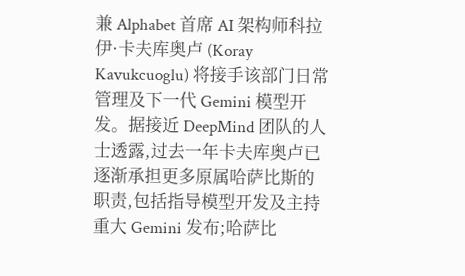兼 Alphabet 首席 AI 架构师科拉伊·卡夫库奥卢 (Koray Kavukcuoglu) 将接手该部门日常管理及下一代 Gemini 模型开发。据接近 DeepMind 团队的人士透露,过去一年卡夫库奥卢已逐渐承担更多原属哈萨比斯的职责,包括指导模型开发及主持重大 Gemini 发布;哈萨比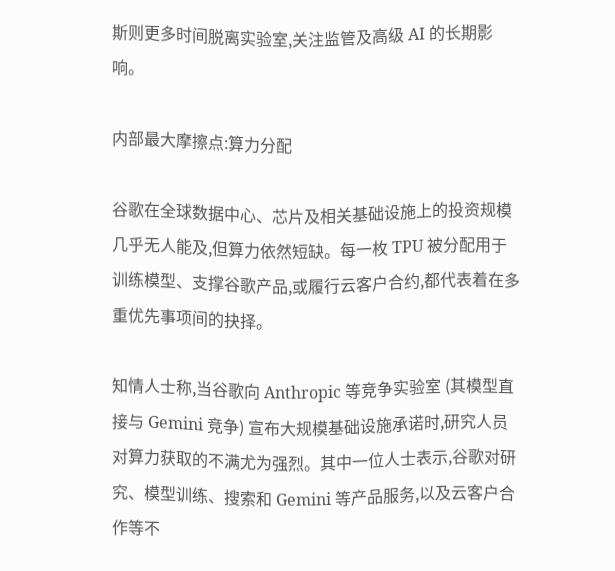斯则更多时间脱离实验室,关注监管及高级 AI 的长期影响。

内部最大摩擦点:算力分配

谷歌在全球数据中心、芯片及相关基础设施上的投资规模几乎无人能及,但算力依然短缺。每一枚 TPU 被分配用于训练模型、支撑谷歌产品,或履行云客户合约,都代表着在多重优先事项间的抉择。

知情人士称,当谷歌向 Anthropic 等竞争实验室 (其模型直接与 Gemini 竞争) 宣布大规模基础设施承诺时,研究人员对算力获取的不满尤为强烈。其中一位人士表示,谷歌对研究、模型训练、搜索和 Gemini 等产品服务,以及云客户合作等不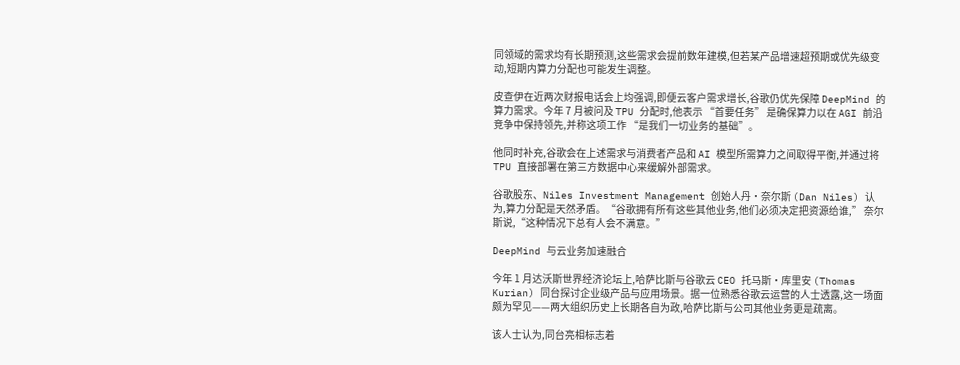同领域的需求均有长期预测,这些需求会提前数年建模,但若某产品增速超预期或优先级变动,短期内算力分配也可能发生调整。

皮查伊在近两次财报电话会上均强调,即便云客户需求增长,谷歌仍优先保障 DeepMind 的算力需求。今年 7 月被问及 TPU 分配时,他表示 “首要任务” 是确保算力以在 AGI 前沿竞争中保持领先,并称这项工作 “是我们一切业务的基础”。

他同时补充,谷歌会在上述需求与消费者产品和 AI 模型所需算力之间取得平衡,并通过将 TPU 直接部署在第三方数据中心来缓解外部需求。

谷歌股东、Niles Investment Management 创始人丹·奈尔斯 (Dan Niles) 认为,算力分配是天然矛盾。“谷歌拥有所有这些其他业务,他们必须决定把资源给谁,” 奈尔斯说,“这种情况下总有人会不满意。”

DeepMind 与云业务加速融合

今年 1 月达沃斯世界经济论坛上,哈萨比斯与谷歌云 CEO 托马斯·库里安 (Thomas Kurian) 同台探讨企业级产品与应用场景。据一位熟悉谷歌云运营的人士透露,这一场面颇为罕见——两大组织历史上长期各自为政,哈萨比斯与公司其他业务更是疏离。

该人士认为,同台亮相标志着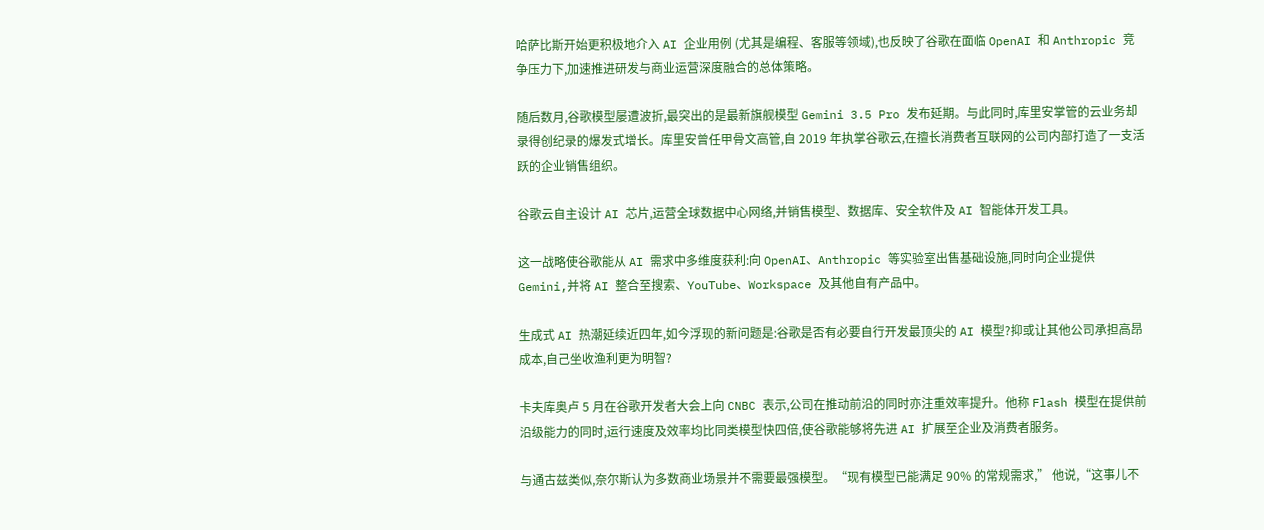哈萨比斯开始更积极地介入 AI 企业用例 (尤其是编程、客服等领域),也反映了谷歌在面临 OpenAI 和 Anthropic 竞争压力下,加速推进研发与商业运营深度融合的总体策略。

随后数月,谷歌模型屡遭波折,最突出的是最新旗舰模型 Gemini 3.5 Pro 发布延期。与此同时,库里安掌管的云业务却录得创纪录的爆发式增长。库里安曾任甲骨文高管,自 2019 年执掌谷歌云,在擅长消费者互联网的公司内部打造了一支活跃的企业销售组织。

谷歌云自主设计 AI 芯片,运营全球数据中心网络,并销售模型、数据库、安全软件及 AI 智能体开发工具。

这一战略使谷歌能从 AI 需求中多维度获利:向 OpenAI、Anthropic 等实验室出售基础设施,同时向企业提供 Gemini,并将 AI 整合至搜索、YouTube、Workspace 及其他自有产品中。

生成式 AI 热潮延续近四年,如今浮现的新问题是:谷歌是否有必要自行开发最顶尖的 AI 模型?抑或让其他公司承担高昂成本,自己坐收渔利更为明智?

卡夫库奥卢 5 月在谷歌开发者大会上向 CNBC 表示,公司在推动前沿的同时亦注重效率提升。他称 Flash 模型在提供前沿级能力的同时,运行速度及效率均比同类模型快四倍,使谷歌能够将先进 AI 扩展至企业及消费者服务。

与通古兹类似,奈尔斯认为多数商业场景并不需要最强模型。“现有模型已能满足 90% 的常规需求,” 他说,“这事儿不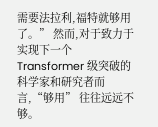需要法拉利,福特就够用了。” 然而,对于致力于实现下一个 Transformer 级突破的科学家和研究者而言,“够用” 往往远远不够。